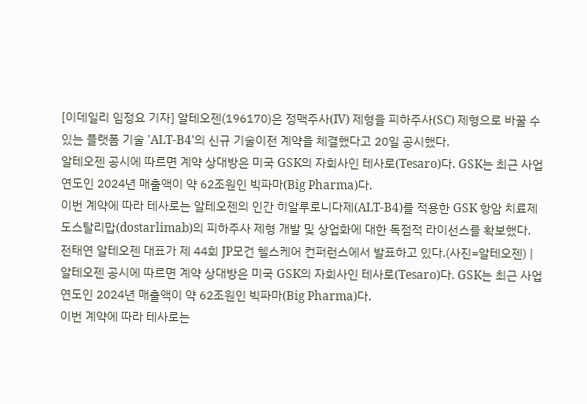[이데일리 임정요 기자] 알테오젠(196170)은 정맥주사(IV) 제형을 피하주사(SC) 제형으로 바꿀 수 있는 플랫폼 기술 'ALT-B4'의 신규 기술이전 계약을 체결했다고 20일 공시했다.
알테오젠 공시에 따르면 계약 상대방은 미국 GSK의 자회사인 테사로(Tesaro)다. GSK는 최근 사업연도인 2024년 매출액이 약 62조원인 빅파마(Big Pharma)다.
이번 계약에 따라 테사로는 알테오젠의 인간 히알루로니다제(ALT-B4)를 적용한 GSK 항암 치료제 도스탈리맙(dostarlimab)의 피하주사 제형 개발 및 상업화에 대한 독점적 라이선스를 확보했다.
전태연 알테오젠 대표가 제 44회 JP모건 헬스케어 컨퍼런스에서 발표하고 있다.(사진=알테오젠) |
알테오젠 공시에 따르면 계약 상대방은 미국 GSK의 자회사인 테사로(Tesaro)다. GSK는 최근 사업연도인 2024년 매출액이 약 62조원인 빅파마(Big Pharma)다.
이번 계약에 따라 테사로는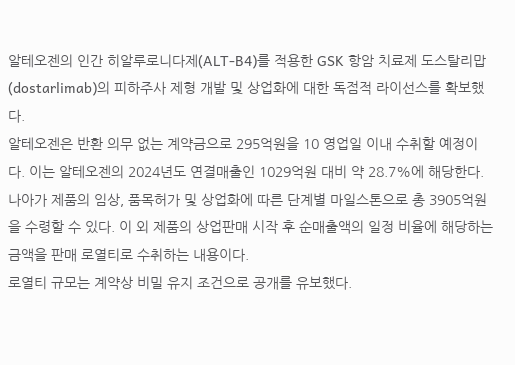알테오젠의 인간 히알루로니다제(ALT-B4)를 적용한 GSK 항암 치료제 도스탈리맙(dostarlimab)의 피하주사 제형 개발 및 상업화에 대한 독점적 라이선스를 확보했다.
알테오젠은 반환 의무 없는 계약금으로 295억원을 10 영업일 이내 수취할 예정이다. 이는 알테오젠의 2024년도 연결매출인 1029억원 대비 약 28.7%에 해당한다. 나아가 제품의 임상, 품목허가 및 상업화에 따른 단계별 마일스톤으로 총 3905억원을 수령할 수 있다. 이 외 제품의 상업판매 시작 후 순매출액의 일정 비율에 해당하는 금액을 판매 로열티로 수취하는 내용이다.
로열티 규모는 계약상 비밀 유지 조건으로 공개를 유보했다.